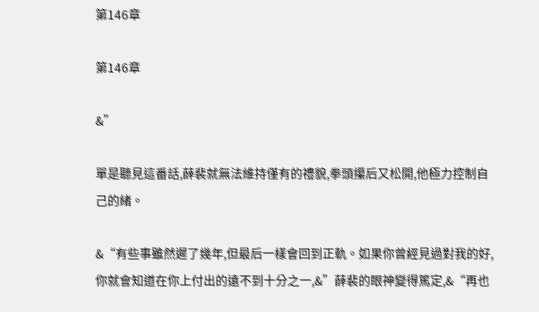第146章

第146章

&”

單是聽見這番話,薛裴就無法維持僅有的禮貌,拳頭攥后又松開,他極力控制自己的緒。

&“有些事雖然遲了幾年,但最后一樣會回到正軌。如果你曾經見過對我的好,你就會知道在你上付出的遠不到十分之一,&”薛裴的眼神變得篤定,&“再也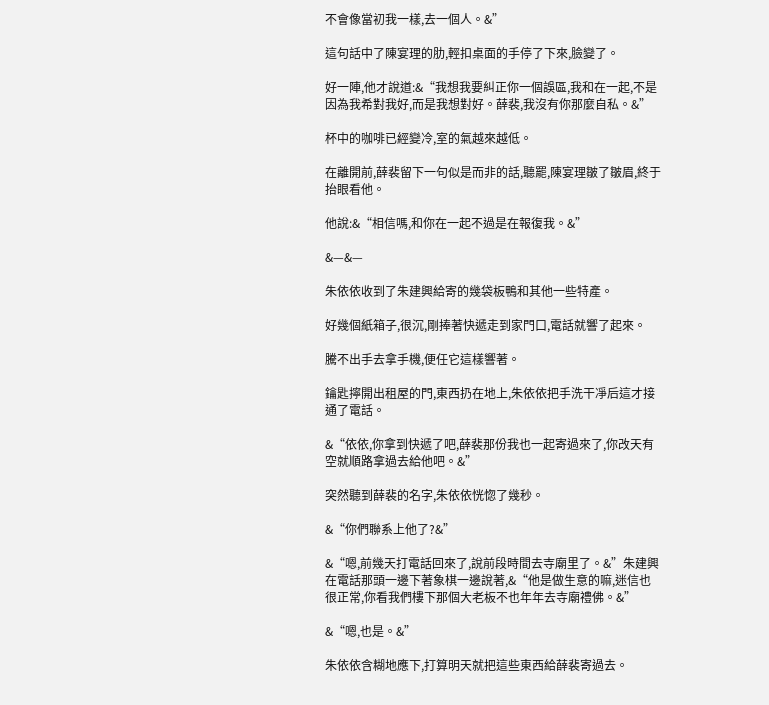不會像當初我一樣,去一個人。&”

這句話中了陳宴理的肋,輕扣桌面的手停了下來,臉變了。

好一陣,他才說道:&“我想我要糾正你一個誤區,我和在一起,不是因為我希對我好,而是我想對好。薛裴,我沒有你那麼自私。&”

杯中的咖啡已經變冷,室的氣越來越低。

在離開前,薛裴留下一句似是而非的話,聽罷,陳宴理皺了皺眉,終于抬眼看他。

他說:&“相信嗎,和你在一起不過是在報復我。&”

&—&—

朱依依收到了朱建興給寄的幾袋板鴨和其他一些特產。

好幾個紙箱子,很沉,剛捧著快遞走到家門口,電話就響了起來。

騰不出手去拿手機,便任它這樣響著。

鑰匙擰開出租屋的門,東西扔在地上,朱依依把手洗干凈后這才接通了電話。

&“依依,你拿到快遞了吧,薛裴那份我也一起寄過來了,你改天有空就順路拿過去給他吧。&”

突然聽到薛裴的名字,朱依依恍惚了幾秒。

&“你們聯系上他了?&”

&“嗯,前幾天打電話回來了,說前段時間去寺廟里了。&”朱建興在電話那頭一邊下著象棋一邊說著,&“他是做生意的嘛,迷信也很正常,你看我們樓下那個大老板不也年年去寺廟禮佛。&”

&“嗯,也是。&”

朱依依含糊地應下,打算明天就把這些東西給薛裴寄過去。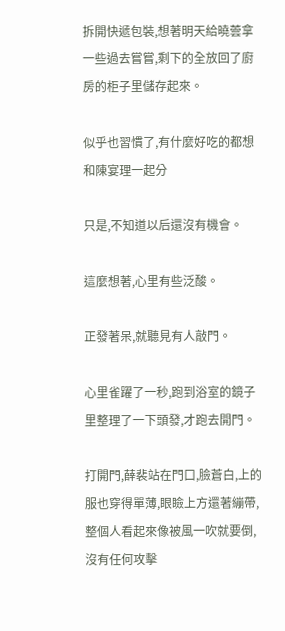拆開快遞包裝,想著明天給曉蕓拿一些過去嘗嘗,剩下的全放回了廚房的柜子里儲存起來。

似乎也習慣了,有什麼好吃的都想和陳宴理一起分

只是,不知道以后還沒有機會。

這麼想著,心里有些泛酸。

正發著呆,就聽見有人敲門。

心里雀躍了一秒,跑到浴室的鏡子里整理了一下頭發,才跑去開門。

打開門,薛裴站在門口,臉蒼白,上的服也穿得單薄,眼瞼上方還著繃帶,整個人看起來像被風一吹就要倒,沒有任何攻擊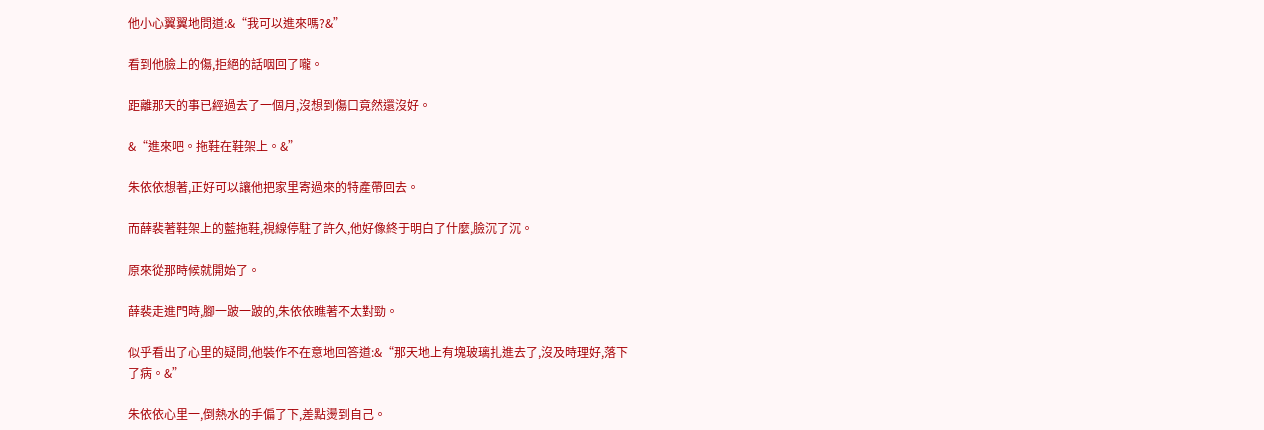他小心翼翼地問道:&“我可以進來嗎?&”

看到他臉上的傷,拒絕的話咽回了嚨。

距離那天的事已經過去了一個月,沒想到傷口竟然還沒好。

&“進來吧。拖鞋在鞋架上。&”

朱依依想著,正好可以讓他把家里寄過來的特產帶回去。

而薛裴著鞋架上的藍拖鞋,視線停駐了許久,他好像終于明白了什麼,臉沉了沉。

原來從那時候就開始了。

薛裴走進門時,腳一跛一跛的,朱依依瞧著不太對勁。

似乎看出了心里的疑問,他裝作不在意地回答道:&“那天地上有塊玻璃扎進去了,沒及時理好,落下了病。&”

朱依依心里一,倒熱水的手偏了下,差點燙到自己。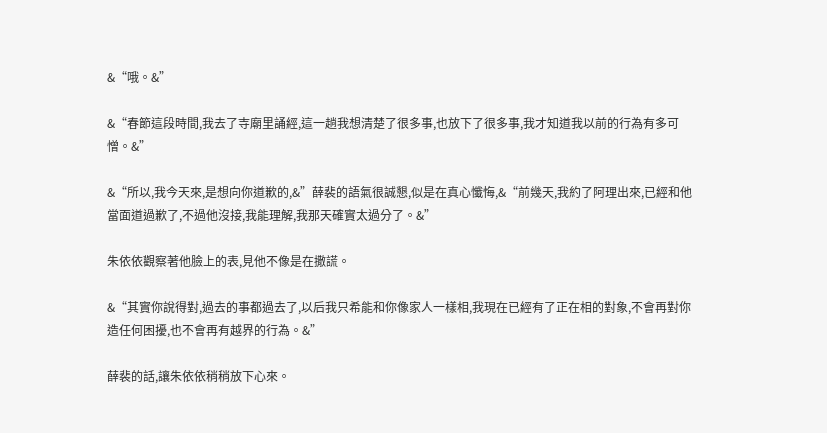&“哦。&”

&“春節這段時間,我去了寺廟里誦經,這一趟我想清楚了很多事,也放下了很多事,我才知道我以前的行為有多可憎。&”

&“所以,我今天來,是想向你道歉的,&”薛裴的語氣很誠懇,似是在真心懺悔,&“前幾天,我約了阿理出來,已經和他當面道過歉了,不過他沒接,我能理解,我那天確實太過分了。&”

朱依依觀察著他臉上的表,見他不像是在撒謊。

&“其實你說得對,過去的事都過去了,以后我只希能和你像家人一樣相,我現在已經有了正在相的對象,不會再對你造任何困擾,也不會再有越界的行為。&”

薛裴的話,讓朱依依稍稍放下心來。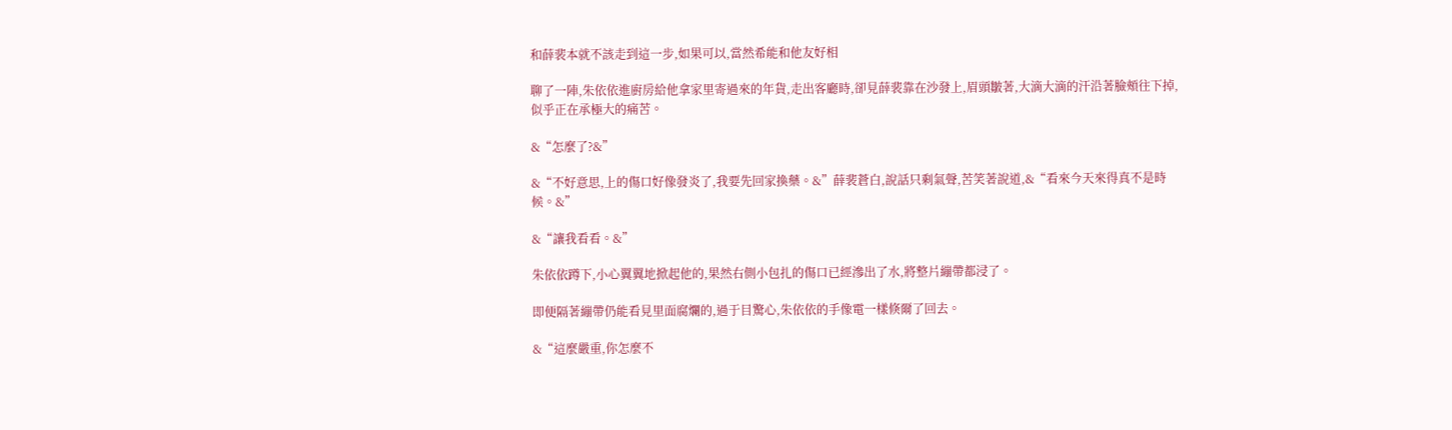和薛裴本就不該走到這一步,如果可以,當然希能和他友好相

聊了一陣,朱依依進廚房給他拿家里寄過來的年貨,走出客廳時,卻見薛裴靠在沙發上,眉頭皺著,大滴大滴的汗沿著臉頰往下掉,似乎正在承極大的痛苦。

&“怎麼了?&”

&“不好意思,上的傷口好像發炎了,我要先回家換藥。&”薛裴蒼白,說話只剩氣聲,苦笑著說道,&“看來今天來得真不是時候。&”

&“讓我看看。&”

朱依依蹲下,小心翼翼地掀起他的,果然右側小包扎的傷口已經滲出了水,將整片繃帶都浸了。

即便隔著繃帶仍能看見里面腐爛的,過于目驚心,朱依依的手像電一樣倏爾了回去。

&“這麼嚴重,你怎麼不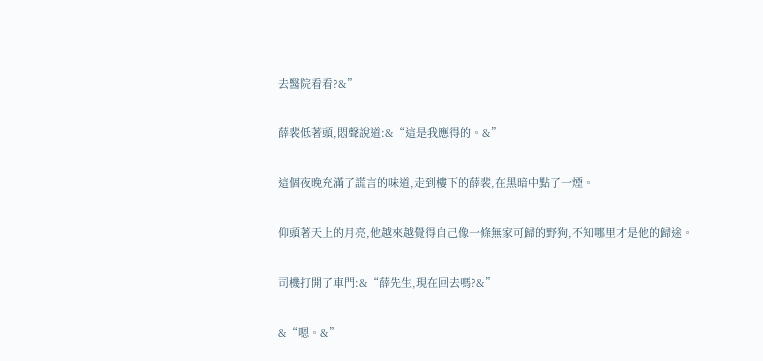去醫院看看?&”

薛裴低著頭,悶聲說道:&“這是我應得的。&”

這個夜晚充滿了謊言的味道,走到樓下的薛裴,在黑暗中點了一煙。

仰頭著天上的月亮,他越來越覺得自己像一條無家可歸的野狗,不知哪里才是他的歸途。

司機打開了車門:&“薛先生,現在回去嗎?&”

&“嗯。&”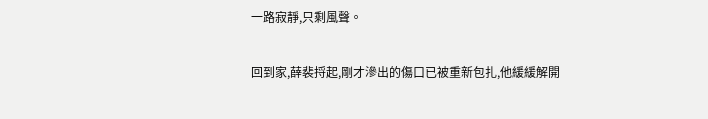一路寂靜,只剩風聲。

回到家,薛裴捋起,剛才滲出的傷口已被重新包扎,他緩緩解開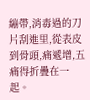繃帶,消毒過的刀片刮進里,從表皮到骨頭,痛遞增,五痛得折疊在一起。